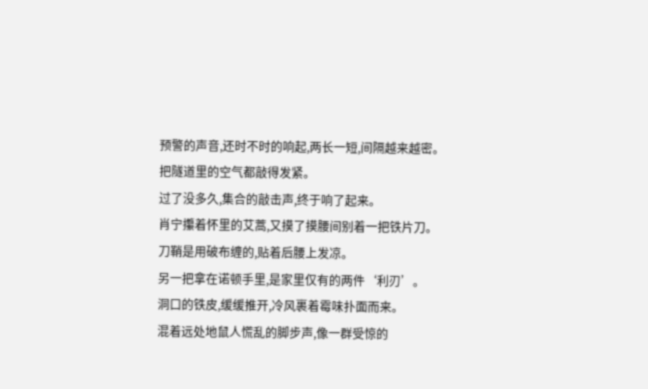预警的声音,还时不时的响起,两长一短,间隔越来越密。
把隧道里的空气都敲得发紧。
过了没多久,集合的敲击声,终于响了起来。
肖宁攥着怀里的艾蒿,又摸了摸腰间别着一把铁片刀。
刀鞘是用破布缠的,贴着后腰上发凉。
另一把拿在诺顿手里,是家里仅有的两件‘利刃’。
洞口的铁皮,缓缓推开,冷风裹着霉味扑面而来。
混着远处地鼠人慌乱的脚步声,像一群受惊的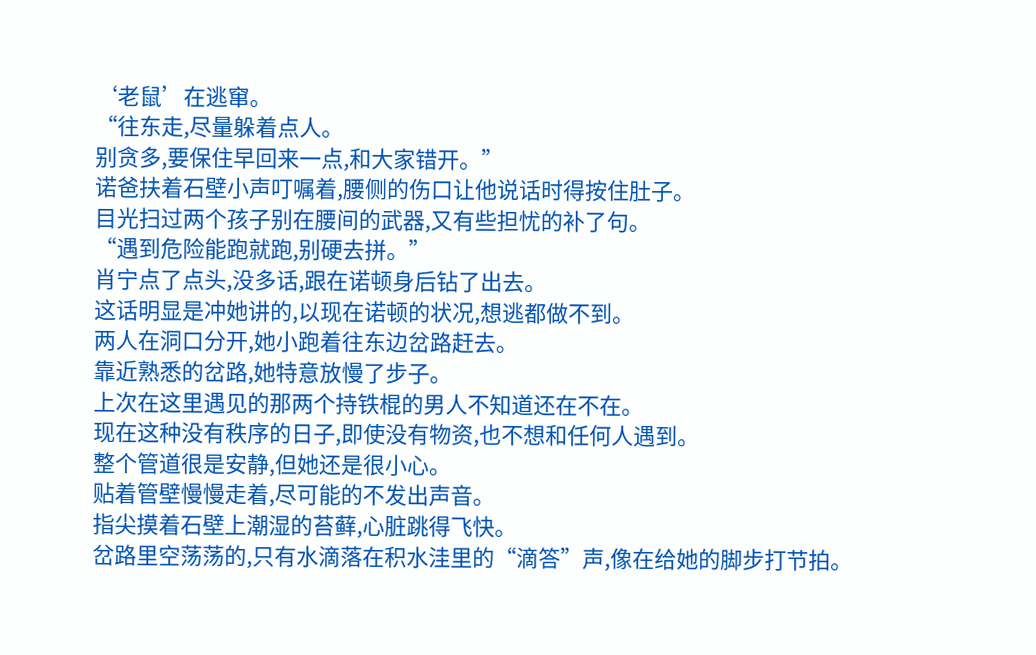‘老鼠’在逃窜。
“往东走,尽量躲着点人。
别贪多,要保住早回来一点,和大家错开。”
诺爸扶着石壁小声叮嘱着,腰侧的伤口让他说话时得按住肚子。
目光扫过两个孩子别在腰间的武器,又有些担忧的补了句。
“遇到危险能跑就跑,别硬去拼。”
肖宁点了点头,没多话,跟在诺顿身后钻了出去。
这话明显是冲她讲的,以现在诺顿的状况,想逃都做不到。
两人在洞口分开,她小跑着往东边岔路赶去。
靠近熟悉的岔路,她特意放慢了步子。
上次在这里遇见的那两个持铁棍的男人不知道还在不在。
现在这种没有秩序的日子,即使没有物资,也不想和任何人遇到。
整个管道很是安静,但她还是很小心。
贴着管壁慢慢走着,尽可能的不发出声音。
指尖摸着石壁上潮湿的苔藓,心脏跳得飞快。
岔路里空荡荡的,只有水滴落在积水洼里的“滴答”声,像在给她的脚步打节拍。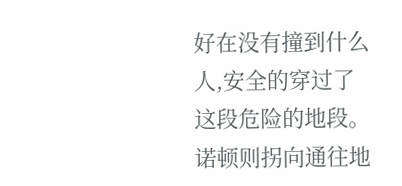好在没有撞到什么人,安全的穿过了这段危险的地段。
诺顿则拐向通往地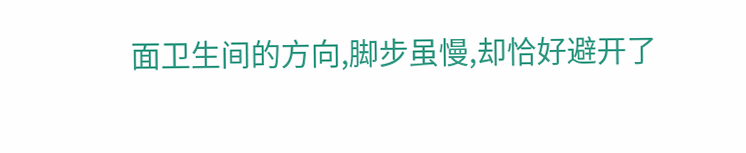面卫生间的方向,脚步虽慢,却恰好避开了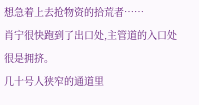想急着上去抢物资的拾荒者……
肖宁很快跑到了出口处,主管道的入口处很是拥挤。
几十号人狭窄的通道里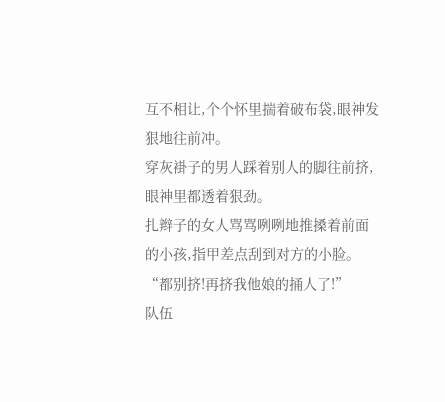互不相让,个个怀里揣着破布袋,眼神发狠地往前冲。
穿灰褂子的男人踩着别人的脚往前挤,眼神里都透着狠劲。
扎辫子的女人骂骂咧咧地推搡着前面的小孩,指甲差点刮到对方的小脸。
“都别挤!再挤我他娘的捅人了!”
队伍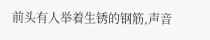前头有人举着生锈的钢筋,声音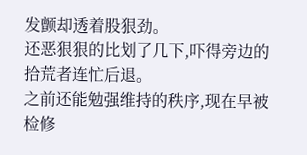发颤却透着股狠劲。
还恶狠狠的比划了几下,吓得旁边的拾荒者连忙后退。
之前还能勉强维持的秩序,现在早被检修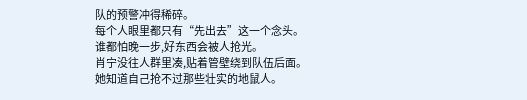队的预警冲得稀碎。
每个人眼里都只有“先出去”这一个念头。
谁都怕晚一步,好东西会被人抢光。
肖宁没往人群里凑,贴着管壁绕到队伍后面。
她知道自己抢不过那些壮实的地鼠人。